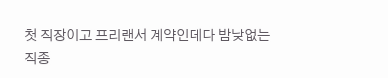첫 직장이고 프리랜서 계약인데다 밤낮없는 직종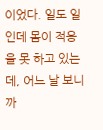이었다. 일도 일인데 몸이 적응을 못 하고 있는데, 어느 날 보니까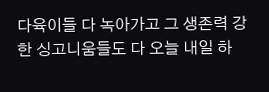다육이들 다 녹아가고 그 생존력 강한 싱고니움들도 다 오늘 내일 하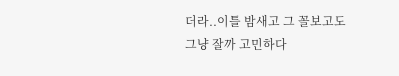더라..이틀 밤새고 그 꼴보고도 그냥 잘까 고민하다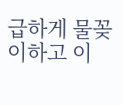급하게 물꽂이하고 이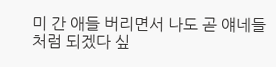미 간 애들 버리면서 나도 곧 얘네들 처럼 되겠다 싶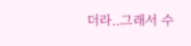더라..그래서 수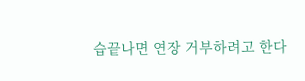습끝나면 연장 거부하려고 한다